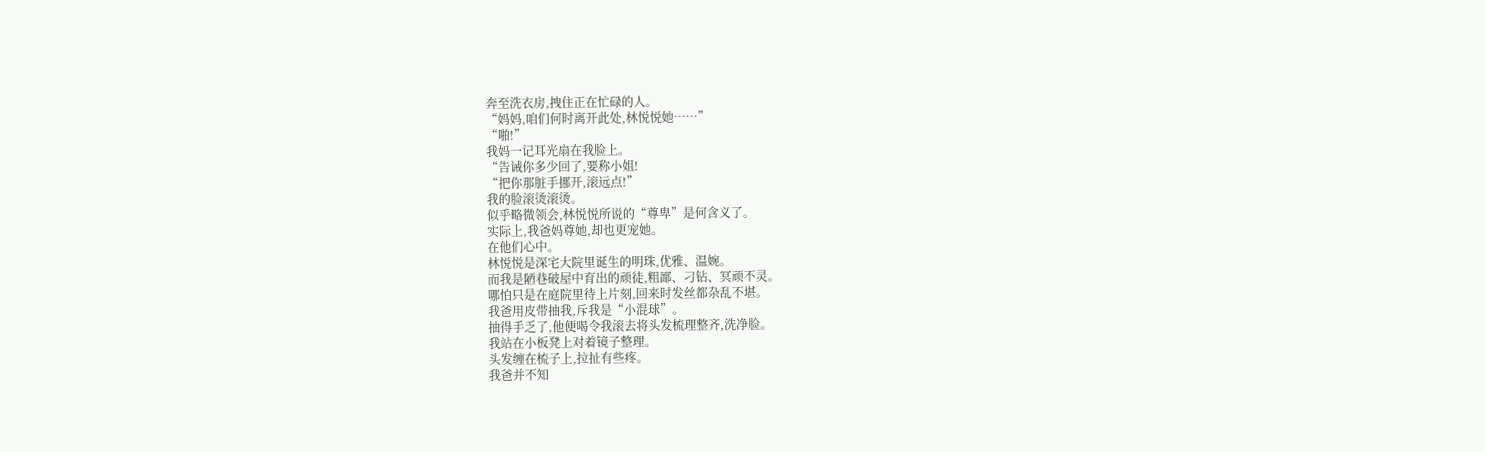奔至洗衣房,拽住正在忙碌的人。
“妈妈,咱们何时离开此处,林悦悦她……”
“啪!”
我妈一记耳光扇在我脸上。
“告诫你多少回了,要称小姐!
“把你那脏手挪开,滚远点!”
我的脸滚烫滚烫。
似乎略微领会,林悦悦所说的“尊卑”是何含义了。
实际上,我爸妈尊她,却也更宠她。
在他们心中。
林悦悦是深宅大院里诞生的明珠,优雅、温婉。
而我是陋巷破屋中育出的顽徒,粗鄙、刁钻、冥顽不灵。
哪怕只是在庭院里待上片刻,回来时发丝都杂乱不堪。
我爸用皮带抽我,斥我是“小混球”。
抽得手乏了,他便喝令我滚去将头发梳理整齐,洗净脸。
我站在小板凳上对着镜子整理。
头发缠在梳子上,拉扯有些疼。
我爸并不知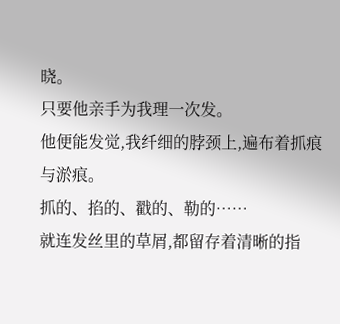晓。
只要他亲手为我理一次发。
他便能发觉,我纤细的脖颈上,遍布着抓痕与淤痕。
抓的、掐的、戳的、勒的……
就连发丝里的草屑,都留存着清晰的指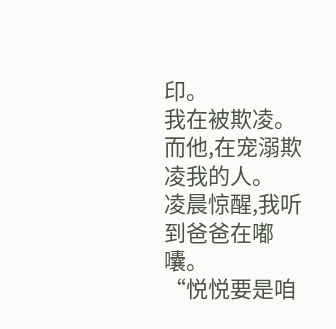印。
我在被欺凌。
而他,在宠溺欺凌我的人。
凌晨惊醒,我听到爸爸在嘟囔。
“悦悦要是咱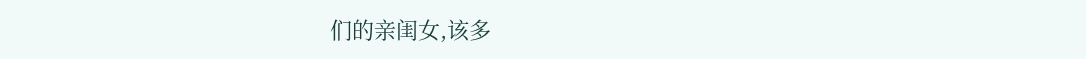们的亲闺女,该多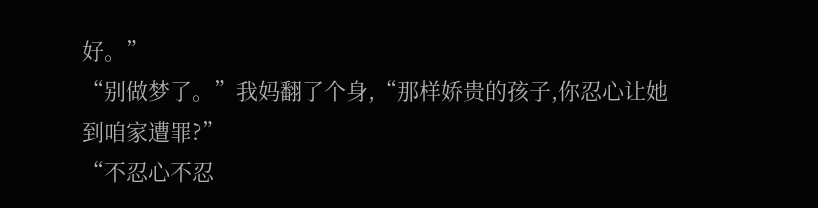好。”
“别做梦了。”我妈翻了个身,“那样娇贵的孩子,你忍心让她到咱家遭罪?”
“不忍心不忍